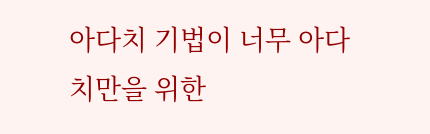아다치 기법이 너무 아다치만을 위한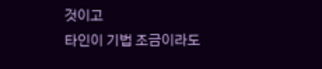것이고
타인이 기법 조금이라도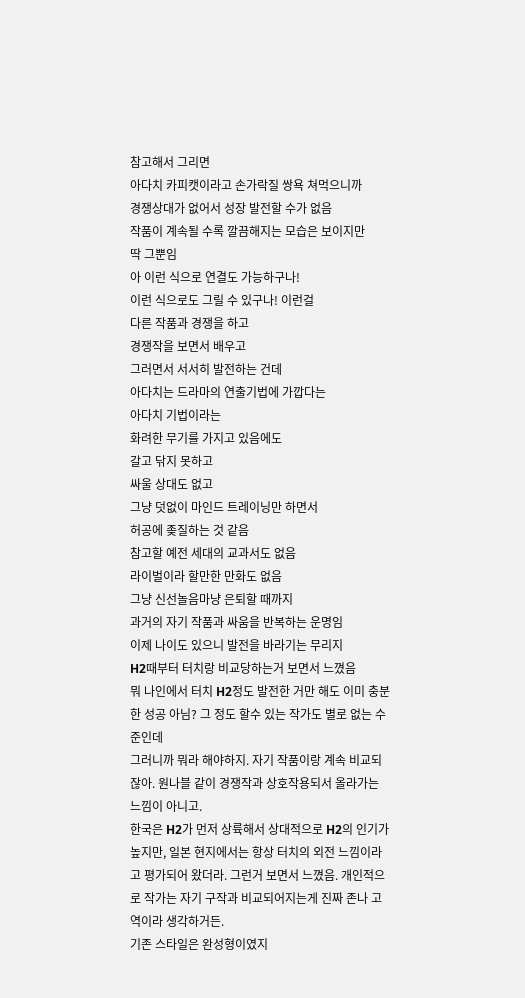참고해서 그리면
아다치 카피캣이라고 손가락질 쌍욕 쳐먹으니까
경쟁상대가 없어서 성장 발전할 수가 없음
작품이 계속될 수록 깔끔해지는 모습은 보이지만
딱 그뿐임
아 이런 식으로 연결도 가능하구나!
이런 식으로도 그릴 수 있구나! 이런걸
다른 작품과 경쟁을 하고
경쟁작을 보면서 배우고
그러면서 서서히 발전하는 건데
아다치는 드라마의 연출기법에 가깝다는
아다치 기법이라는
화려한 무기를 가지고 있음에도
갈고 닦지 못하고
싸울 상대도 없고
그냥 덧없이 마인드 트레이닝만 하면서
허공에 좆질하는 것 같음
참고할 예전 세대의 교과서도 없음
라이벌이라 할만한 만화도 없음
그냥 신선놀음마냥 은퇴할 때까지
과거의 자기 작품과 싸움을 반복하는 운명임
이제 나이도 있으니 발전을 바라기는 무리지
H2때부터 터치랑 비교당하는거 보면서 느꼈음
뭐 나인에서 터치 H2정도 발전한 거만 해도 이미 충분한 성공 아님? 그 정도 할수 있는 작가도 별로 없는 수준인데
그러니까 뭐라 해야하지. 자기 작품이랑 계속 비교되잖아. 원나블 같이 경쟁작과 상호작용되서 올라가는 느낌이 아니고.
한국은 H2가 먼저 상륙해서 상대적으로 H2의 인기가 높지만, 일본 현지에서는 항상 터치의 외전 느낌이라고 평가되어 왔더라. 그런거 보면서 느꼈음. 개인적으로 작가는 자기 구작과 비교되어지는게 진짜 존나 고역이라 생각하거든.
기존 스타일은 완성형이였지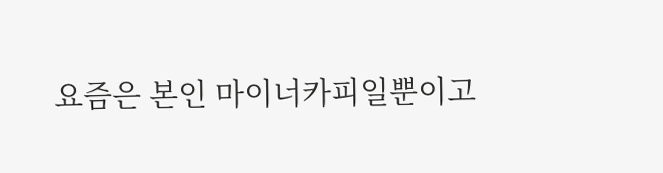요즘은 본인 마이너카피일뿐이고